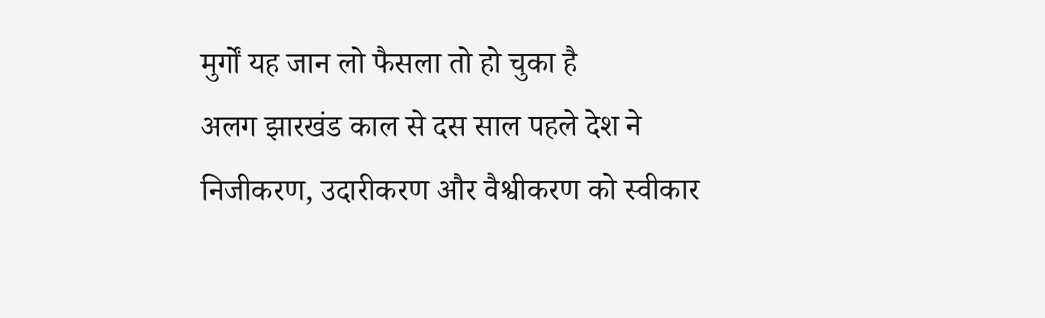मुर्गों यह जान लो फैसला तो हो चुका है
अलग झारखंड काल से दस साल पहले देश ने निजीकरण, उदारीकरण और वैश्वीकरण को स्वीकार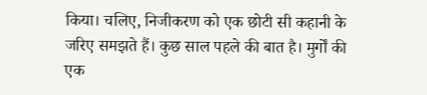किया। चलिए, निजीकरण को एक छोटी सी कहानी के जरिए समझते हैं। कुछ साल पहले की बात है। मुर्गों की एक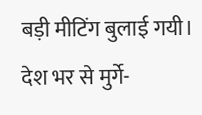बड़ी मीटिंग बुलाई गयी। देश भर से मुर्गे-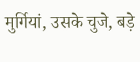मुर्गियां, उसके चुजे, बड़े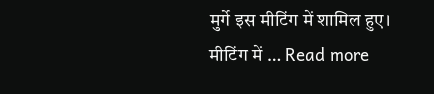मुर्गे इस मीटिंग में शामिल हुए। मीटिंग में … Read more